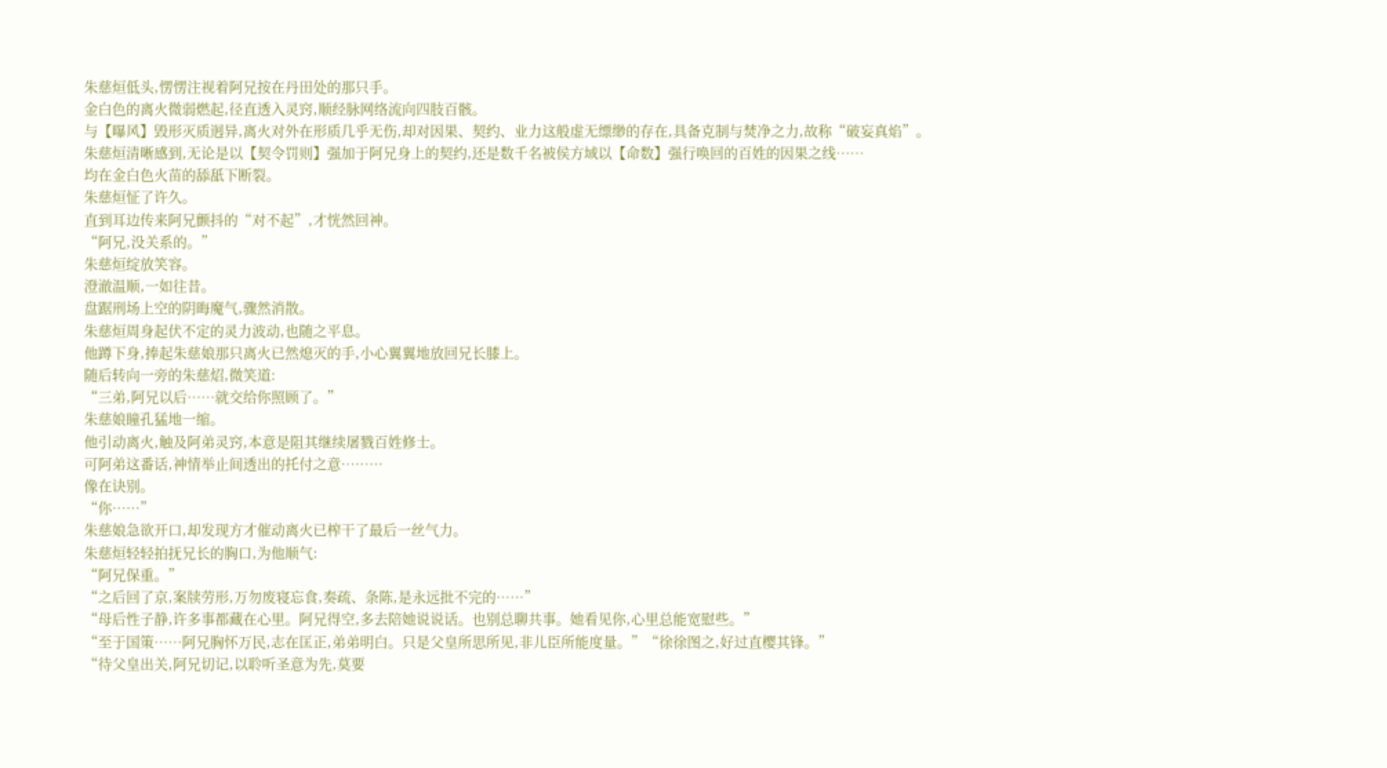朱慈烜低头,愣愣注视着阿兄按在丹田处的那只手。
金白色的离火微弱燃起,径直透入灵窍,顺经脉网络流向四肢百骸。
与【曝风】毁形灭质迥异,离火对外在形质几乎无伤,却对因果、契约、业力这般虚无缥缈的存在,具备克制与焚净之力,故称“破妄真焰”。
朱慈烜清晰感到,无论是以【契令罚则】强加于阿兄身上的契约,还是数千名被侯方域以【命数】强行唤回的百姓的因果之线……
均在金白色火苗的舔舐下断裂。
朱慈烜怔了许久。
直到耳边传来阿兄颤抖的“对不起”,才恍然回神。
“阿兄,没关系的。”
朱慈烜绽放笑容。
澄澈温顺,一如往昔。
盘踞刑场上空的阴晦魔气,骤然消散。
朱慈烜周身起伏不定的灵力波动,也随之平息。
他蹲下身,捧起朱慈娘那只离火已然熄灭的手,小心翼翼地放回兄长膝上。
随后转向一旁的朱慈炤,微笑道:
“三弟,阿兄以后……就交给你照顾了。”
朱慈娘瞳孔猛地一缩。
他引动离火,触及阿弟灵窍,本意是阻其继续屠戮百姓修士。
可阿弟这番话,神情举止间透出的托付之意………
像在诀别。
“你……”
朱慈娘急欲开口,却发现方才催动离火已榨干了最后一丝气力。
朱慈烜轻轻拍抚兄长的胸口,为他顺气:
“阿兄保重。”
“之后回了京,案牍劳形,万勿废寝忘食,奏疏、条陈,是永远批不完的……”
“母后性子静,许多事都藏在心里。阿兄得空,多去陪她说说话。也别总聊共事。她看见你,心里总能宽慰些。”
“至于国策……阿兄胸怀万民,志在匡正,弟弟明白。只是父皇所思所见,非儿臣所能度量。”“徐徐图之,好过直樱其锋。”
“待父皇出关,阿兄切记,以聆听圣意为先,莫要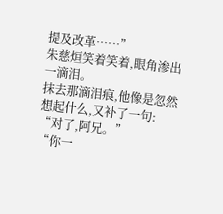提及改革……”
朱慈烜笑着笑着,眼角渗出一滴泪。
抹去那滴泪痕,他像是忽然想起什么,又补了一句:
“对了,阿兄。”
“你一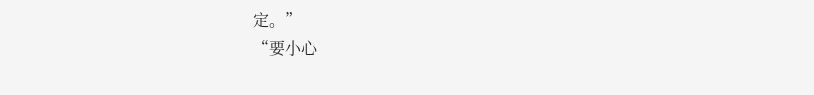定。”
“要小心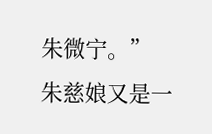朱微宁。”
朱慈娘又是一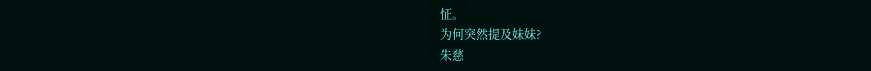怔。
为何突然提及妹妹?
朱慈